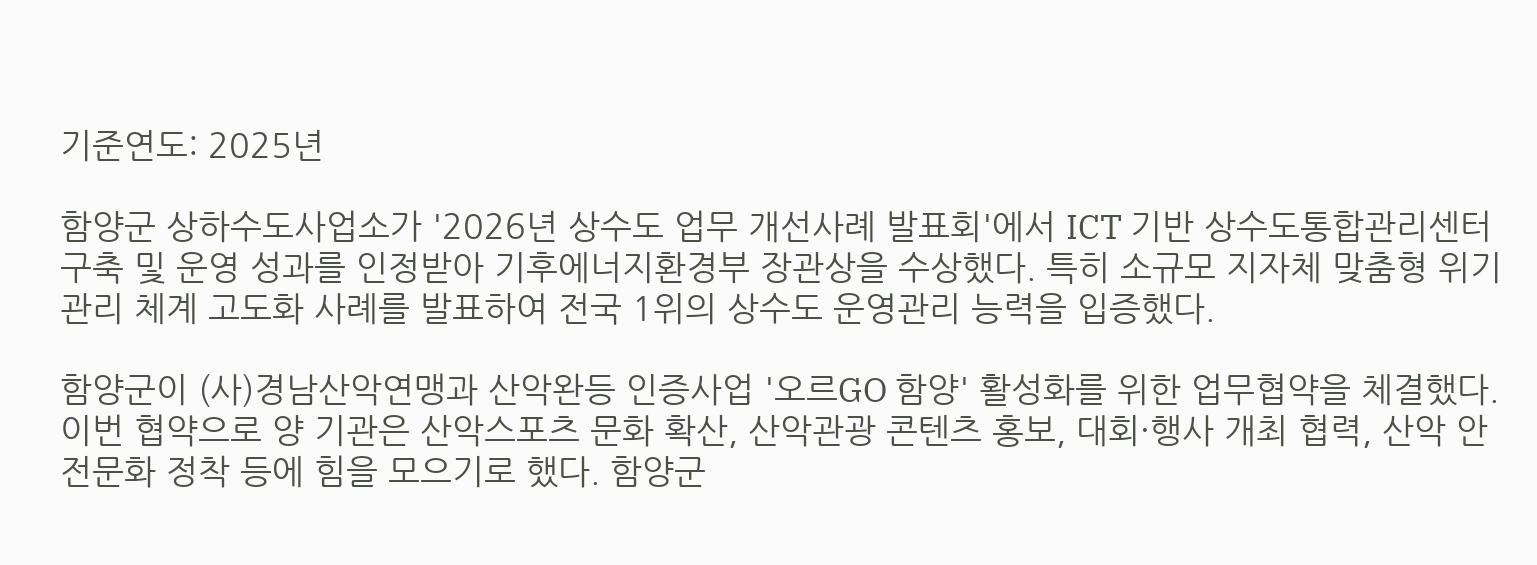기준연도: 2025년

함양군 상하수도사업소가 '2026년 상수도 업무 개선사례 발표회'에서 ICT 기반 상수도통합관리센터 구축 및 운영 성과를 인정받아 기후에너지환경부 장관상을 수상했다. 특히 소규모 지자체 맞춤형 위기관리 체계 고도화 사례를 발표하여 전국 1위의 상수도 운영관리 능력을 입증했다.

함양군이 (사)경남산악연맹과 산악완등 인증사업 '오르GO 함양' 활성화를 위한 업무협약을 체결했다. 이번 협약으로 양 기관은 산악스포츠 문화 확산, 산악관광 콘텐츠 홍보, 대회·행사 개최 협력, 산악 안전문화 정착 등에 힘을 모으기로 했다. 함양군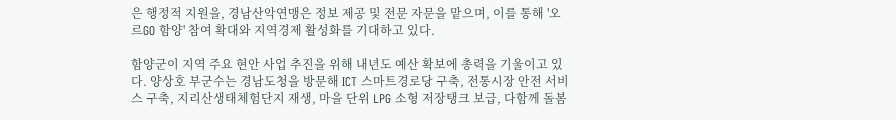은 행정적 지원을, 경남산악연맹은 정보 제공 및 전문 자문을 맡으며, 이를 통해 '오르GO 함양' 참여 확대와 지역경제 활성화를 기대하고 있다.

함양군이 지역 주요 현안 사업 추진을 위해 내년도 예산 확보에 총력을 기울이고 있다. 양상호 부군수는 경남도청을 방문해 ICT 스마트경로당 구축, 전통시장 안전 서비스 구축, 지리산생태체험단지 재생, 마을 단위 LPG 소형 저장탱크 보급, 다함께 돌봄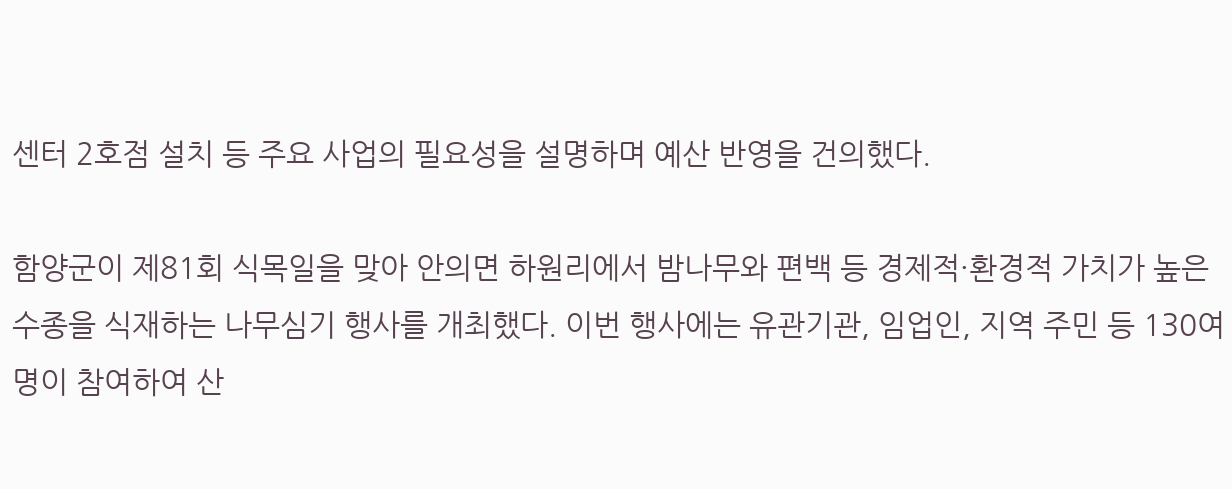센터 2호점 설치 등 주요 사업의 필요성을 설명하며 예산 반영을 건의했다.

함양군이 제81회 식목일을 맞아 안의면 하원리에서 밤나무와 편백 등 경제적·환경적 가치가 높은 수종을 식재하는 나무심기 행사를 개최했다. 이번 행사에는 유관기관, 임업인, 지역 주민 등 130여 명이 참여하여 산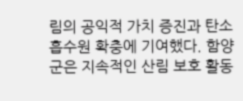림의 공익적 가치 증진과 탄소흡수원 확충에 기여했다. 함양군은 지속적인 산림 보호 활동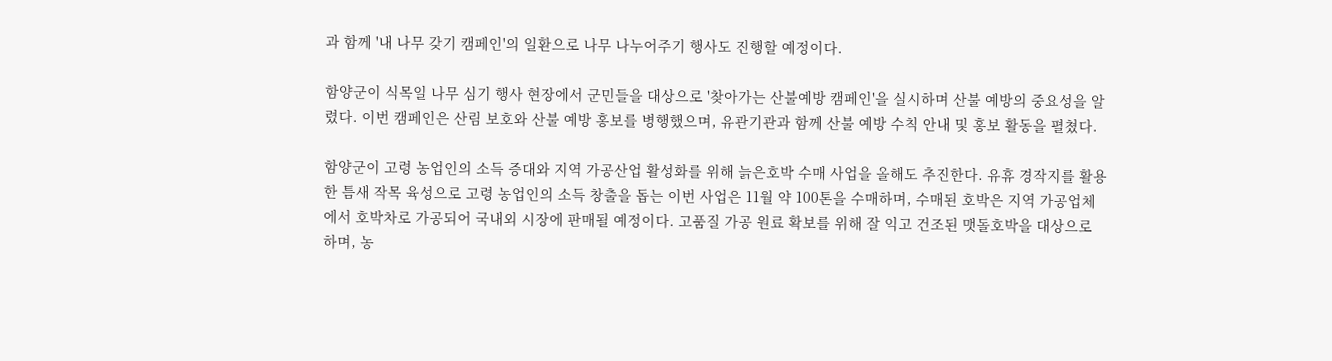과 함께 '내 나무 갖기 캠페인'의 일환으로 나무 나누어주기 행사도 진행할 예정이다.

함양군이 식목일 나무 심기 행사 현장에서 군민들을 대상으로 '찾아가는 산불예방 캠페인'을 실시하며 산불 예방의 중요성을 알렸다. 이번 캠페인은 산림 보호와 산불 예방 홍보를 병행했으며, 유관기관과 함께 산불 예방 수칙 안내 및 홍보 활동을 펼쳤다.

함양군이 고령 농업인의 소득 증대와 지역 가공산업 활성화를 위해 늙은호박 수매 사업을 올해도 추진한다. 유휴 경작지를 활용한 틈새 작목 육성으로 고령 농업인의 소득 창출을 돕는 이번 사업은 11월 약 100톤을 수매하며, 수매된 호박은 지역 가공업체에서 호박차로 가공되어 국내외 시장에 판매될 예정이다. 고품질 가공 원료 확보를 위해 잘 익고 건조된 맷돌호박을 대상으로 하며, 농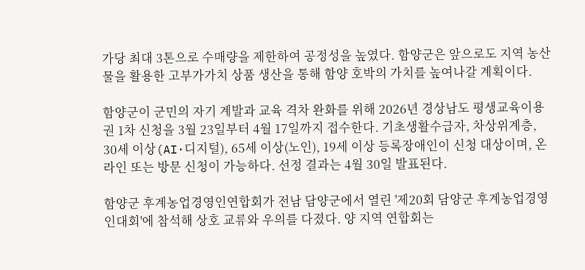가당 최대 3톤으로 수매량을 제한하여 공정성을 높였다. 함양군은 앞으로도 지역 농산물을 활용한 고부가가치 상품 생산을 통해 함양 호박의 가치를 높여나갈 계획이다.

함양군이 군민의 자기 계발과 교육 격차 완화를 위해 2026년 경상남도 평생교육이용권 1차 신청을 3월 23일부터 4월 17일까지 접수한다. 기초생활수급자, 차상위계층, 30세 이상(AI·디지털), 65세 이상(노인), 19세 이상 등록장애인이 신청 대상이며, 온라인 또는 방문 신청이 가능하다. 선정 결과는 4월 30일 발표된다.

함양군 후계농업경영인연합회가 전남 담양군에서 열린 '제20회 담양군 후계농업경영인대회'에 참석해 상호 교류와 우의를 다졌다. 양 지역 연합회는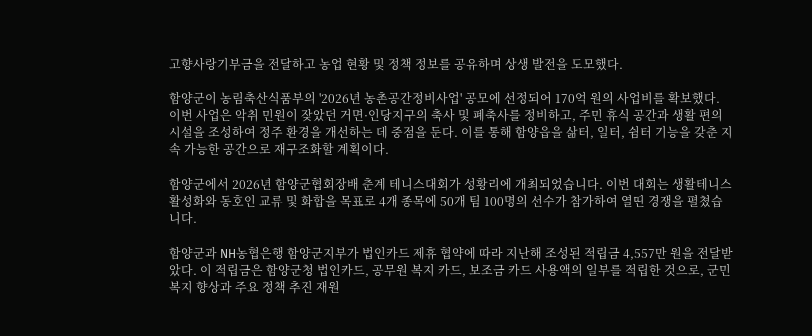고향사랑기부금을 전달하고 농업 현황 및 정책 정보를 공유하며 상생 발전을 도모했다.

함양군이 농림축산식품부의 '2026년 농촌공간정비사업' 공모에 선정되어 170억 원의 사업비를 확보했다. 이번 사업은 악취 민원이 잦았던 거면·인당지구의 축사 및 폐축사를 정비하고, 주민 휴식 공간과 생활 편의시설을 조성하여 정주 환경을 개선하는 데 중점을 둔다. 이를 통해 함양읍을 삶터, 일터, 쉼터 기능을 갖춘 지속 가능한 공간으로 재구조화할 계획이다.

함양군에서 2026년 함양군협회장배 춘계 테니스대회가 성황리에 개최되었습니다. 이번 대회는 생활테니스 활성화와 동호인 교류 및 화합을 목표로 4개 종목에 50개 팀 100명의 선수가 참가하여 열띤 경쟁을 펼쳤습니다.

함양군과 NH농협은행 함양군지부가 법인카드 제휴 협약에 따라 지난해 조성된 적립금 4,557만 원을 전달받았다. 이 적립금은 함양군청 법인카드, 공무원 복지 카드, 보조금 카드 사용액의 일부를 적립한 것으로, 군민 복지 향상과 주요 정책 추진 재원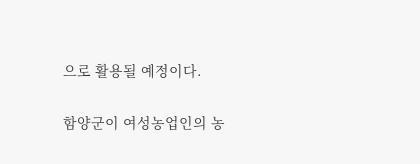으로 활용될 예정이다.

함양군이 여성농업인의 농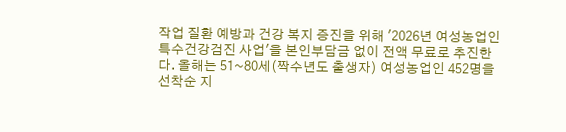작업 질환 예방과 건강 복지 증진을 위해 '2026년 여성농업인 특수건강검진 사업'을 본인부담금 없이 전액 무료로 추진한다. 올해는 51~80세(짝수년도 출생자) 여성농업인 452명을 선착순 지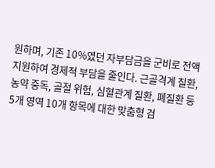원하며, 기존 10%였던 자부담금을 군비로 전액 지원하여 경제적 부담을 줄인다. 근골격계 질환, 농약 중독, 골절 위험, 심혈관계 질환, 폐질환 등 5개 영역 10개 항목에 대한 맞춤형 검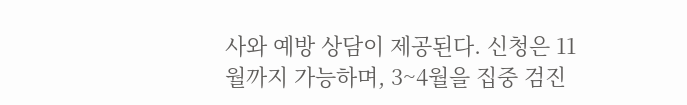사와 예방 상담이 제공된다. 신청은 11월까지 가능하며, 3~4월을 집중 검진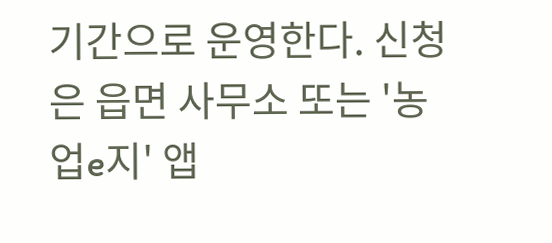기간으로 운영한다. 신청은 읍면 사무소 또는 '농업e지' 앱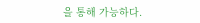을 통해 가능하다.